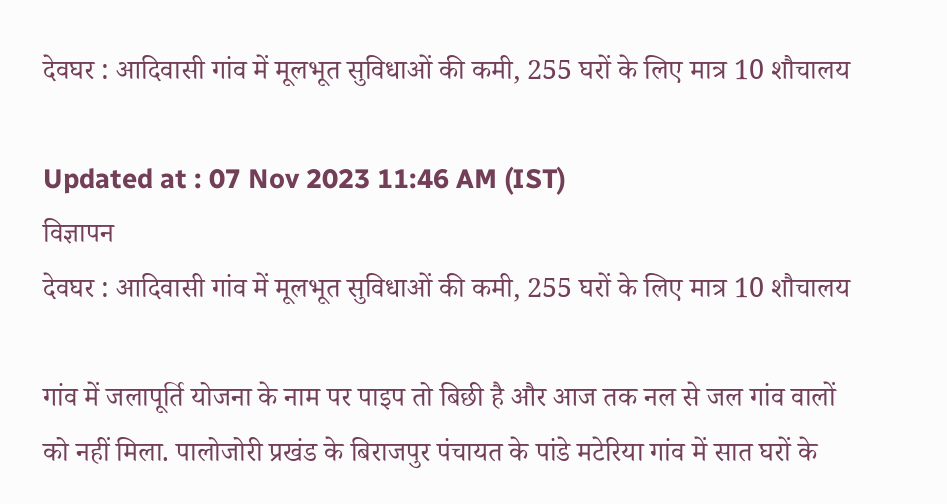देवघर : आदिवासी गांव में मूलभूत सुविधाओं की कमी, 255 घरों के लिए मात्र 10 शौचालय

Updated at : 07 Nov 2023 11:46 AM (IST)
विज्ञापन
देवघर : आदिवासी गांव में मूलभूत सुविधाओं की कमी, 255 घरों के लिए मात्र 10 शौचालय

गांव में जलापूर्ति योजना के नाम पर पाइप तो बिछी है और आज तक नल से जल गांव वालों को नहीं मिला. पालोजोरी प्रखंड के बिराजपुर पंचायत के पांडे मटेरिया गांव में सात घरों के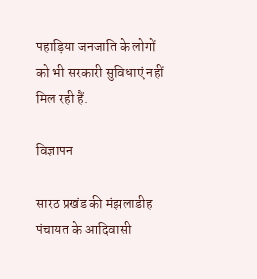पहाड़िया जनजाति के लोगों को भी सरकारी सुविधाएं नहीं मिल रही हैं.

विज्ञापन

सारठ प्रखंड की मंझलाडीह पंचायत के आदिवासी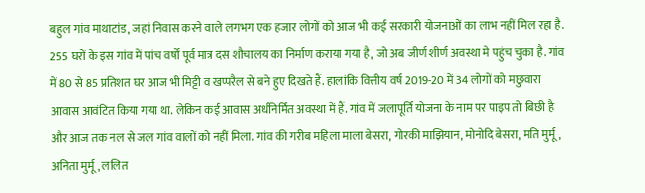बहुल गांव माथाटांड, जहां निवास करने वाले लगभग एक हजार लोगों को आज भी कई सरकारी योजनाओं का लाभ नहीं मिल रहा है. 255 घरों के इस गांव में पांच वर्षों पूर्व मात्र दस शौचालय का निर्माण कराया गया है, जो अब जीर्ण शीर्ण अवस्था मे पहुंच चुका है. गांव में 80 से 85 प्रतिशत घर आज भी मिट्टी व खप्परैल से बने हुए दिखते हैं. हालांकि वित्तीय वर्ष 2019-20 में 34 लोगों को मछुवारा आवास आवंटित किया गया था. लेकिन कई आवास अर्धनिर्मित अवस्था में हैं. गांव में जलापूर्ति योजना के नाम पर पाइप तो बिछी है और आज तक नल से जल गांव वालों को नहीं मिला. गांव की गरीब महिला माला बेसरा, गोरकी माझियान, मोनोदि बेसरा, मति मुर्मू, अनिता मुर्मू, ललित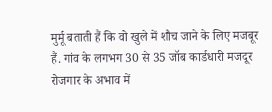मुर्मू बताती हैं कि वो खुले में शौच जाने के लिए मजबूर हैं. गांव के लगभग 30 से 35 जॉब कार्डधारी मजदूर रोजगार के अभाव में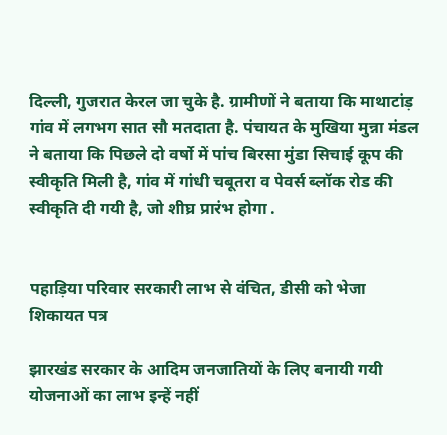दिल्ली, गुजरात केरल जा चुके है. ग्रामीणों ने बताया कि माथाटांड़ गांव में लगभग सात सौ मतदाता है. पंचायत के मुखिया मुन्ना मंडल ने बताया कि पिछले दो वर्षो में पांच बिरसा मुंडा सिचाई कूप की स्वीकृति मिली है, गांव में गांधी चबूतरा व पेवर्स ब्लॉक रोड की स्वीकृति दी गयी है, जो शीघ्र प्रारंभ होगा .


पहाड़िया परिवार सरकारी लाभ से वंचित, डीसी को भेजा शिकायत पत्र

झारखंड सरकार के आदिम जनजातियों के लिए बनायी गयी योजनाओं का लाभ इन्हें नहीं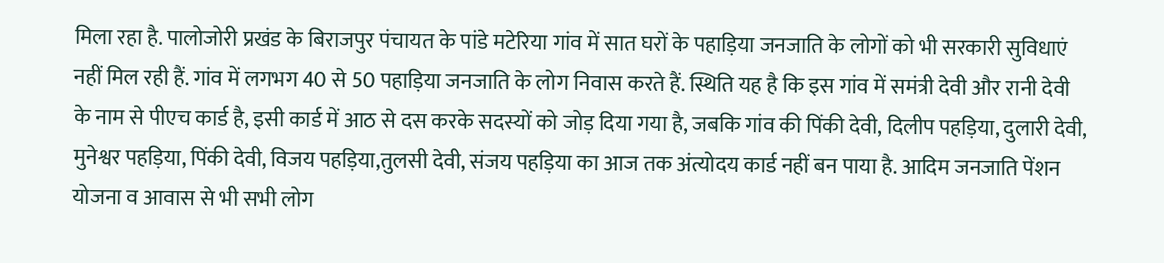मिला रहा है. पालोजोरी प्रखंड के बिराजपुर पंचायत के पांडे मटेरिया गांव में सात घरों के पहाड़िया जनजाति के लोगों को भी सरकारी सुविधाएं नहीं मिल रही हैं. गांव में लगभग 40 से 50 पहाड़िया जनजाति के लोग निवास करते हैं. स्थिति यह है कि इस गांव में समंत्री देवी और रानी देवी के नाम से पीएच कार्ड है, इसी कार्ड में आठ से दस करके सदस्यों को जोड़ दिया गया है, जबकि गांव की पिंकी देवी, दिलीप पहड़िया, दुलारी देवी, मुनेश्वर पहड़िया, पिंकी देवी, विजय पहड़िया,तुलसी देवी, संजय पहड़िया का आज तक अंत्योदय कार्ड नहीं बन पाया है. आदिम जनजाति पेंशन योजना व आवास से भी सभी लोग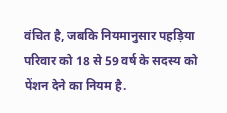वंचित है, जबकि नियमानुसार पहड़िया परिवार को 18 से 59 वर्ष के सदस्य को पेंशन देने का नियम है.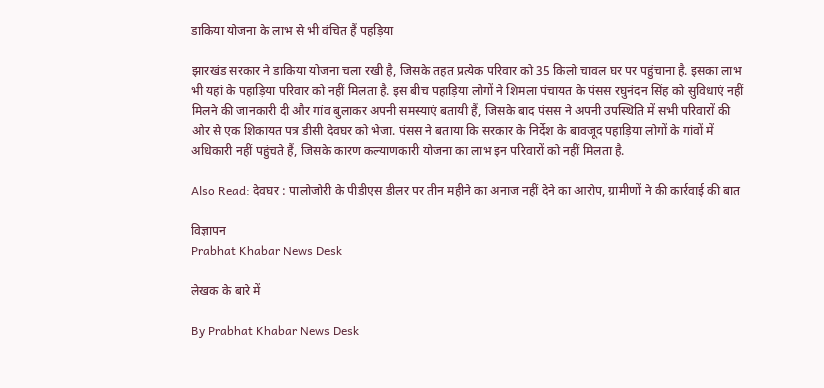डाकिया योजना के लाभ से भी वंचित हैं पहड़िया

झारखंड सरकार ने डाकिया योजना चला रखी है, जिसके तहत प्रत्येक परिवार को 35 किलो चावल घर पर पहुंचाना है. इसका लाभ भी यहां के पहाड़िया परिवार को नहीं मिलता है. इस बीच पहाड़िया लोगों ने शिमला पंचायत के पंसस रघुनंदन सिंह को सुविधाएं नहीं मिलने की जानकारी दी और गांव बुलाकर अपनी समस्याएं बतायी हैं, जिसके बाद पंसस ने अपनी उपस्थिति में सभी परिवारों की ओर से एक शिकायत पत्र डीसी देवघर को भेजा. पंसस ने बताया कि सरकार के निर्देश के बावजूद पहाड़िया लोगों के गांवों में अधिकारी नहीं पहुंचते हैं, जिसके कारण कल्याणकारी योजना का लाभ इन परिवारों को नहीं मिलता है.

Also Read: देवघर : पालोजोरी के पीडीएस डीलर पर तीन महीने का अनाज नहीं देने का आरोप, ग्रामीणों ने की कार्रवाई की बात

विज्ञापन
Prabhat Khabar News Desk

लेखक के बारे में

By Prabhat Khabar News Desk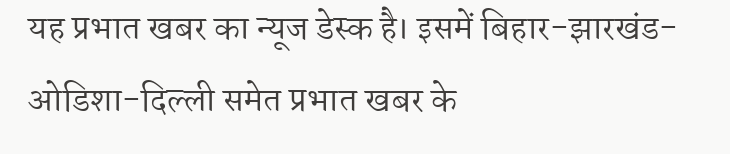यह प्रभात खबर का न्यूज डेस्क है। इसमें बिहार-झारखंड-ओडिशा-दिल्‍ली समेत प्रभात खबर के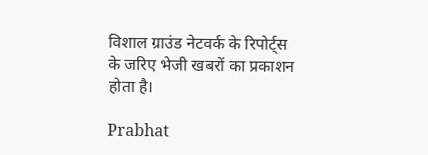विशाल ग्राउंड नेटवर्क के रिपोर्ट्स के जरिए भेजी खबरों का प्रकाशन होता है।

Prabhat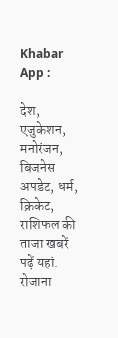Khabar App :

देश, एजुकेशन, मनोरंजन, बिजनेस अपडेट, धर्म, क्रिकेट, राशिफल की ताजा खबरें पढ़ें यहां. रोजाना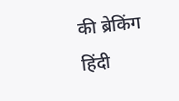की ब्रेकिंग हिंदी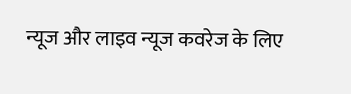न्यूज और लाइव न्यूज कवरेज के लिए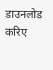डाउनलोड करिए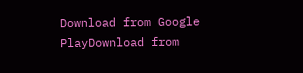Download from Google PlayDownload from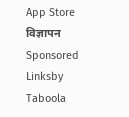App Store
विज्ञापन
Sponsored Linksby Taboola